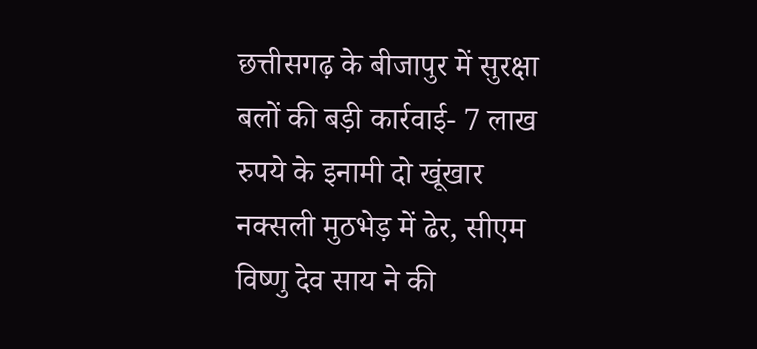छत्तीसगढ़ के बीजापुर में सुरक्षा बलों की बड़ी कार्रवाई- 7 लाख रुपये के इनामी दो खूंखार नक्सली मुठभेड़ में ढेर, सीएम विष्णु देव साय ने की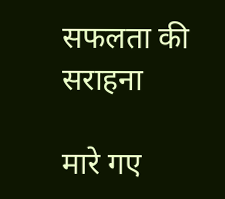सफलता की सराहना

मारे गए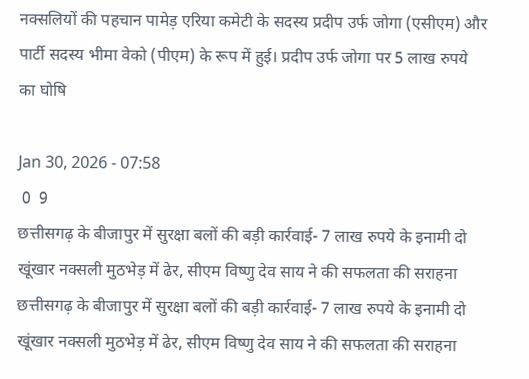नक्सलियों की पहचान पामेड़ एरिया कमेटी के सदस्य प्रदीप उर्फ जोगा (एसीएम) और पार्टी सदस्य भीमा वेको (पीएम) के रूप में हुई। प्रदीप उर्फ जोगा पर 5 लाख रुपये का घोषि

Jan 30, 2026 - 07:58
 0  9
छत्तीसगढ़ के बीजापुर में सुरक्षा बलों की बड़ी कार्रवाई- 7 लाख रुपये के इनामी दो खूंखार नक्सली मुठभेड़ में ढेर, सीएम विष्णु देव साय ने की सफलता की सराहना
छत्तीसगढ़ के बीजापुर में सुरक्षा बलों की बड़ी कार्रवाई- 7 लाख रुपये के इनामी दो खूंखार नक्सली मुठभेड़ में ढेर, सीएम विष्णु देव साय ने की सफलता की सराहना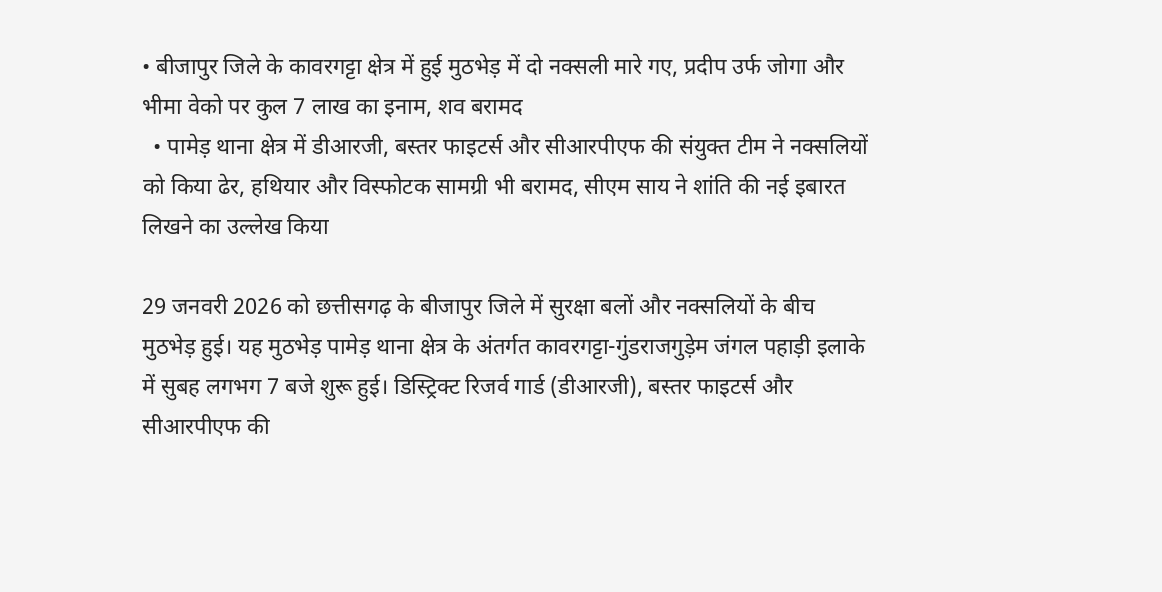• बीजापुर जिले के कावरगट्टा क्षेत्र में हुई मुठभेड़ में दो नक्सली मारे गए, प्रदीप उर्फ जोगा और भीमा वेको पर कुल 7 लाख का इनाम, शव बरामद
  • पामेड़ थाना क्षेत्र में डीआरजी, बस्तर फाइटर्स और सीआरपीएफ की संयुक्त टीम ने नक्सलियों को किया ढेर, हथियार और विस्फोटक सामग्री भी बरामद, सीएम साय ने शांति की नई इबारत लिखने का उल्लेख किया

29 जनवरी 2026 को छत्तीसगढ़ के बीजापुर जिले में सुरक्षा बलों और नक्सलियों के बीच मुठभेड़ हुई। यह मुठभेड़ पामेड़ थाना क्षेत्र के अंतर्गत कावरगट्टा-गुंडराजगुड़ेम जंगल पहाड़ी इलाके में सुबह लगभग 7 बजे शुरू हुई। डिस्ट्रिक्ट रिजर्व गार्ड (डीआरजी), बस्तर फाइटर्स और सीआरपीएफ की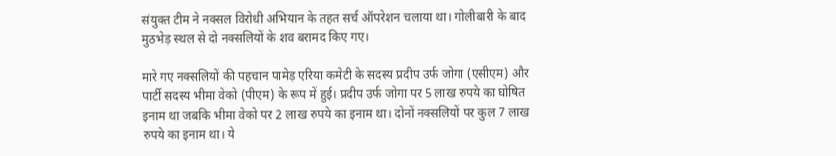संयुक्त टीम ने नक्सल विरोधी अभियान के तहत सर्च ऑपरेशन चलाया था। गोलीबारी के बाद मुठभेड़ स्थल से दो नक्सलियों के शव बरामद किए गए।

मारे गए नक्सलियों की पहचान पामेड़ एरिया कमेटी के सदस्य प्रदीप उर्फ जोगा (एसीएम) और पार्टी सदस्य भीमा वेको (पीएम) के रूप में हुई। प्रदीप उर्फ जोगा पर 5 लाख रुपये का घोषित इनाम था जबकि भीमा वेको पर 2 लाख रुपये का इनाम था। दोनों नक्सलियों पर कुल 7 लाख रुपये का इनाम था। ये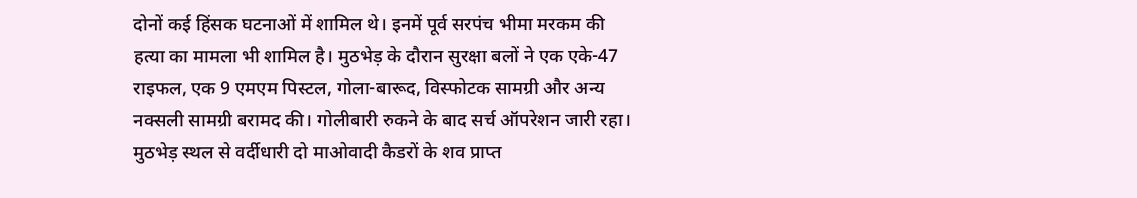दोनों कई हिंसक घटनाओं में शामिल थे। इनमें पूर्व सरपंच भीमा मरकम की हत्या का मामला भी शामिल है। मुठभेड़ के दौरान सुरक्षा बलों ने एक एके-47 राइफल, एक 9 एमएम पिस्टल, गोला-बारूद, विस्फोटक सामग्री और अन्य नक्सली सामग्री बरामद की। गोलीबारी रुकने के बाद सर्च ऑपरेशन जारी रहा। मुठभेड़ स्थल से वर्दीधारी दो माओवादी कैडरों के शव प्राप्त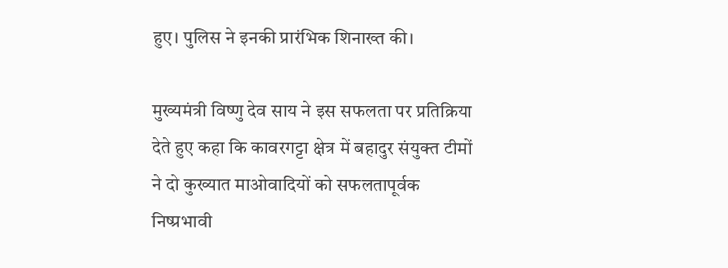हुए। पुलिस ने इनकी प्रारंभिक शिनाख्त की।

मुख्यमंत्री विष्णु देव साय ने इस सफलता पर प्रतिक्रिया देते हुए कहा कि कावरगट्टा क्षेत्र में बहादुर संयुक्त टीमों ने दो कुख्यात माओवादियों को सफलतापूर्वक निष्प्रभावी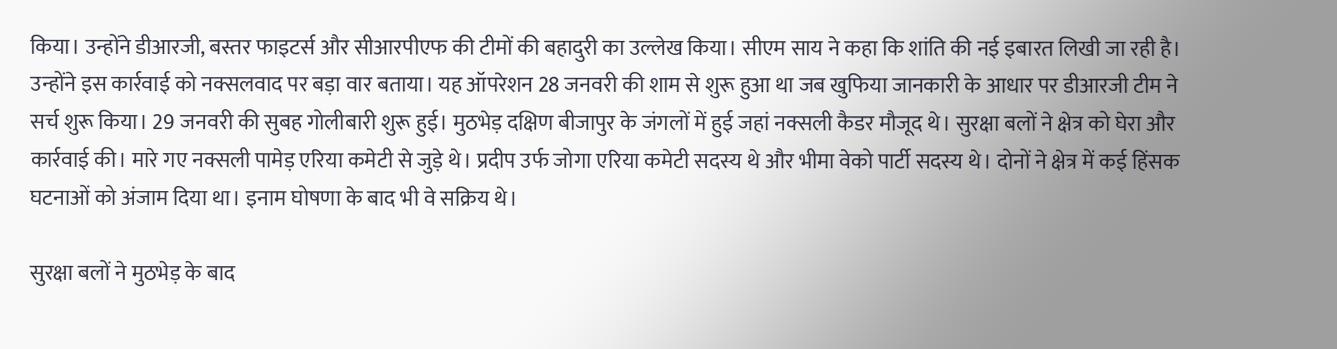किया। उन्होंने डीआरजी, बस्तर फाइटर्स और सीआरपीएफ की टीमों की बहादुरी का उल्लेख किया। सीएम साय ने कहा कि शांति की नई इबारत लिखी जा रही है। उन्होंने इस कार्रवाई को नक्सलवाद पर बड़ा वार बताया। यह ऑपरेशन 28 जनवरी की शाम से शुरू हुआ था जब खुफिया जानकारी के आधार पर डीआरजी टीम ने सर्च शुरू किया। 29 जनवरी की सुबह गोलीबारी शुरू हुई। मुठभेड़ दक्षिण बीजापुर के जंगलों में हुई जहां नक्सली कैडर मौजूद थे। सुरक्षा बलों ने क्षेत्र को घेरा और कार्रवाई की। मारे गए नक्सली पामेड़ एरिया कमेटी से जुड़े थे। प्रदीप उर्फ जोगा एरिया कमेटी सदस्य थे और भीमा वेको पार्टी सदस्य थे। दोनों ने क्षेत्र में कई हिंसक घटनाओं को अंजाम दिया था। इनाम घोषणा के बाद भी वे सक्रिय थे।

सुरक्षा बलों ने मुठभेड़ के बाद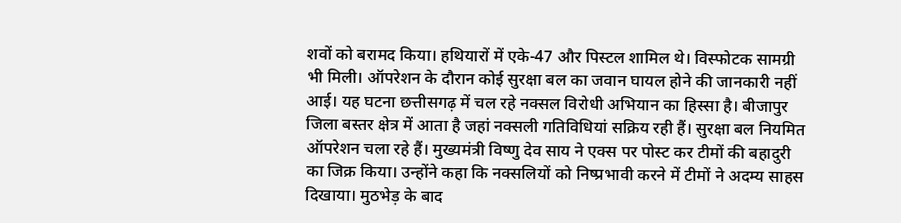शवों को बरामद किया। हथियारों में एके-47 और पिस्टल शामिल थे। विस्फोटक सामग्री भी मिली। ऑपरेशन के दौरान कोई सुरक्षा बल का जवान घायल होने की जानकारी नहीं आई। यह घटना छत्तीसगढ़ में चल रहे नक्सल विरोधी अभियान का हिस्सा है। बीजापुर जिला बस्तर क्षेत्र में आता है जहां नक्सली गतिविधियां सक्रिय रही हैं। सुरक्षा बल नियमित ऑपरेशन चला रहे हैं। मुख्यमंत्री विष्णु देव साय ने एक्स पर पोस्ट कर टीमों की बहादुरी का जिक्र किया। उन्होंने कहा कि नक्सलियों को निष्प्रभावी करने में टीमों ने अदम्य साहस दिखाया। मुठभेड़ के बाद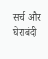सर्च और घेराबंदी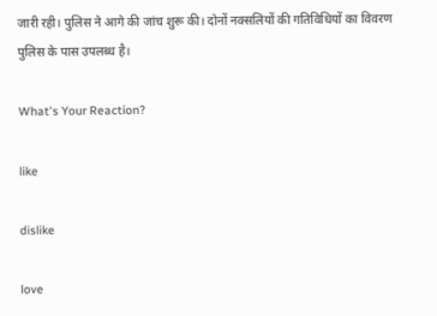जारी रही। पुलिस ने आगे की जांच शुरू की। दोनों नक्सलियों की गतिविधियों का विवरण पुलिस के पास उपलब्ध है।

What's Your Reaction?

like

dislike

love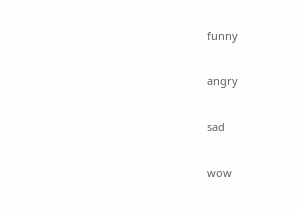funny

angry

sad

wow